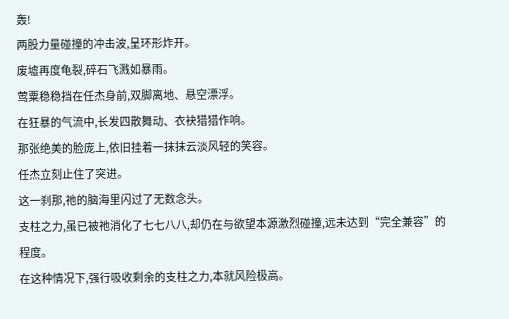轰!
两股力量碰撞的冲击波,呈环形炸开。
废墟再度龟裂,碎石飞溅如暴雨。
莺粟稳稳挡在任杰身前,双脚离地、悬空漂浮。
在狂暴的气流中,长发四散舞动、衣袂猎猎作响。
那张绝美的脸庞上,依旧挂着一抹抹云淡风轻的笑容。
任杰立刻止住了突进。
这一刹那,祂的脑海里闪过了无数念头。
支柱之力,虽已被祂消化了七七八八,却仍在与欲望本源激烈碰撞,远未达到“完全兼容”的程度。
在这种情况下,强行吸收剩余的支柱之力,本就风险极高。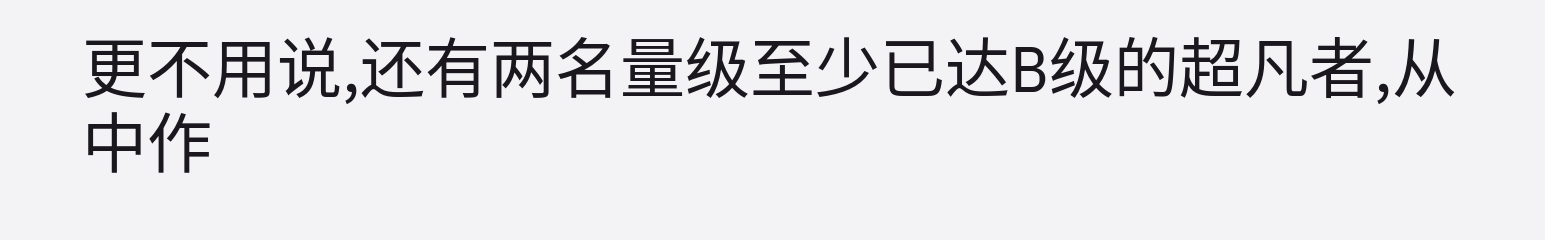更不用说,还有两名量级至少已达B级的超凡者,从中作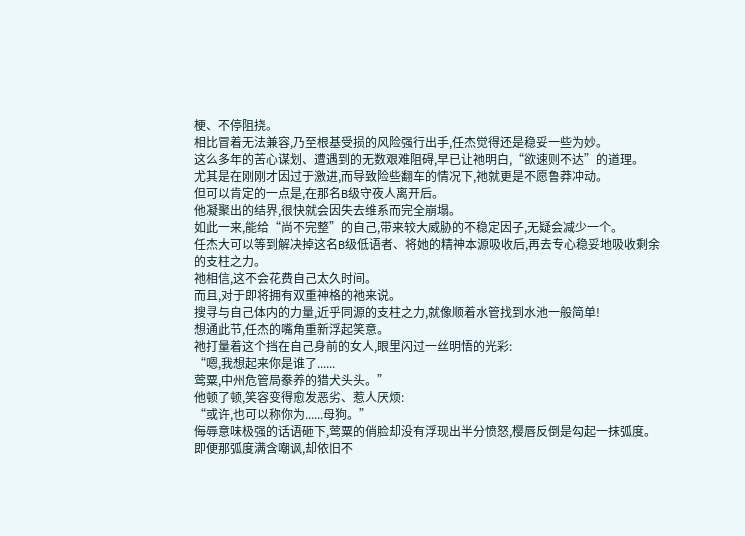梗、不停阻挠。
相比冒着无法兼容,乃至根基受损的风险强行出手,任杰觉得还是稳妥一些为妙。
这么多年的苦心谋划、遭遇到的无数艰难阻碍,早已让祂明白,“欲速则不达”的道理。
尤其是在刚刚才因过于激进,而导致险些翻车的情况下,祂就更是不愿鲁莽冲动。
但可以肯定的一点是,在那名B级守夜人离开后。
他凝聚出的结界,很快就会因失去维系而完全崩塌。
如此一来,能给“尚不完整”的自己,带来较大威胁的不稳定因子,无疑会减少一个。
任杰大可以等到解决掉这名B级低语者、将她的精神本源吸收后,再去专心稳妥地吸收剩余的支柱之力。
祂相信,这不会花费自己太久时间。
而且,对于即将拥有双重神格的祂来说。
搜寻与自己体内的力量,近乎同源的支柱之力,就像顺着水管找到水池一般简单!
想通此节,任杰的嘴角重新浮起笑意。
祂打量着这个挡在自己身前的女人,眼里闪过一丝明悟的光彩:
“嗯,我想起来你是谁了......
莺粟,中州危管局豢养的猎犬头头。”
他顿了顿,笑容变得愈发恶劣、惹人厌烦:
“或许,也可以称你为......母狗。”
侮辱意味极强的话语砸下,莺粟的俏脸却没有浮现出半分愤怒,樱唇反倒是勾起一抹弧度。
即便那弧度满含嘲讽,却依旧不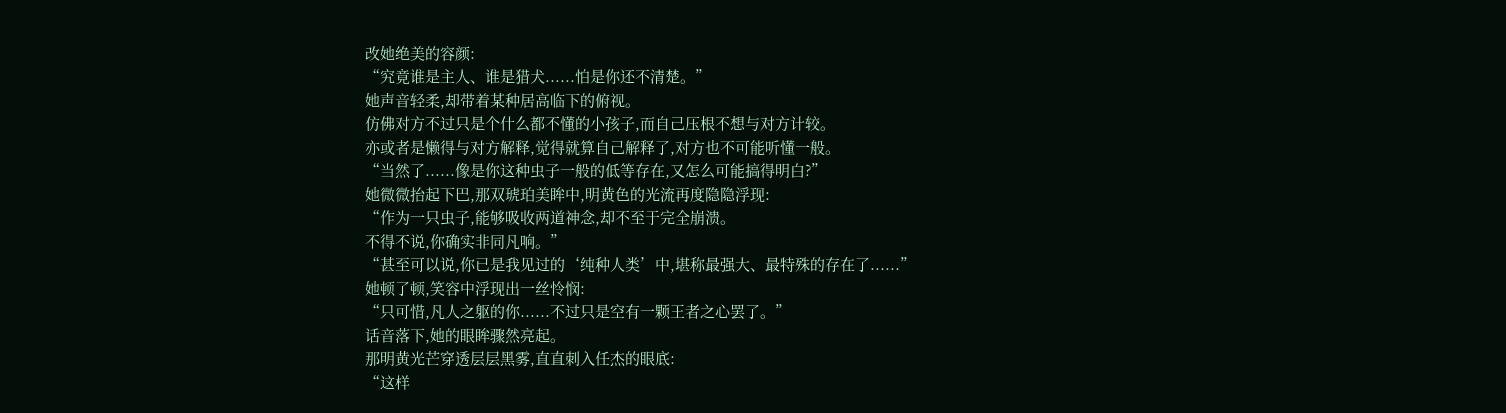改她绝美的容颜:
“究竟谁是主人、谁是猎犬......怕是你还不清楚。”
她声音轻柔,却带着某种居高临下的俯视。
仿佛对方不过只是个什么都不懂的小孩子,而自己压根不想与对方计较。
亦或者是懒得与对方解释,觉得就算自己解释了,对方也不可能听懂一般。
“当然了......像是你这种虫子一般的低等存在,又怎么可能搞得明白?”
她微微抬起下巴,那双琥珀美眸中,明黄色的光流再度隐隐浮现:
“作为一只虫子,能够吸收两道神念,却不至于完全崩溃。
不得不说,你确实非同凡响。”
“甚至可以说,你已是我见过的‘纯种人类’中,堪称最强大、最特殊的存在了......”
她顿了顿,笑容中浮现出一丝怜悯:
“只可惜,凡人之躯的你......不过只是空有一颗王者之心罢了。”
话音落下,她的眼眸骤然亮起。
那明黄光芒穿透层层黑雾,直直刺入任杰的眼底:
“这样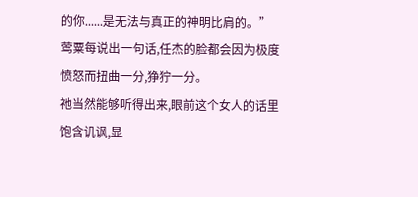的你......是无法与真正的神明比肩的。”
莺粟每说出一句话,任杰的脸都会因为极度愤怒而扭曲一分,狰狞一分。
祂当然能够听得出来,眼前这个女人的话里饱含讥讽,显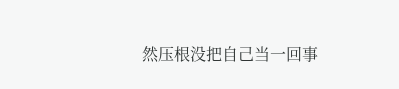然压根没把自己当一回事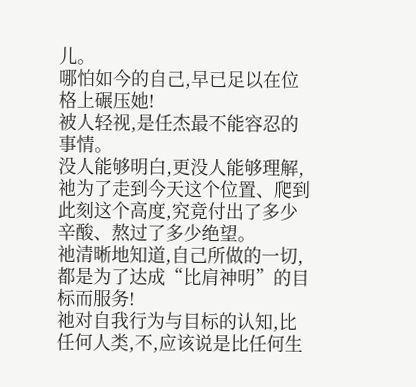儿。
哪怕如今的自己,早已足以在位格上碾压她!
被人轻视,是任杰最不能容忍的事情。
没人能够明白,更没人能够理解,祂为了走到今天这个位置、爬到此刻这个高度,究竟付出了多少辛酸、熬过了多少绝望。
祂清晰地知道,自己所做的一切,都是为了达成“比肩神明”的目标而服务!
祂对自我行为与目标的认知,比任何人类,不,应该说是比任何生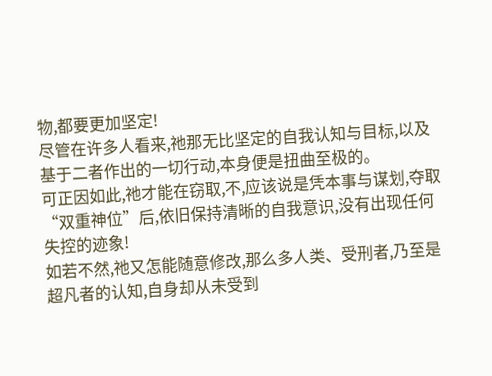物,都要更加坚定!
尽管在许多人看来,祂那无比坚定的自我认知与目标,以及基于二者作出的一切行动,本身便是扭曲至极的。
可正因如此,祂才能在窃取,不,应该说是凭本事与谋划,夺取“双重神位”后,依旧保持清晰的自我意识,没有出现任何失控的迹象!
如若不然,祂又怎能随意修改,那么多人类、受刑者,乃至是超凡者的认知,自身却从未受到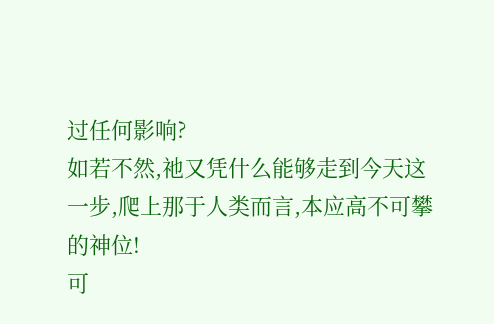过任何影响?
如若不然,祂又凭什么能够走到今天这一步,爬上那于人类而言,本应高不可攀的神位!
可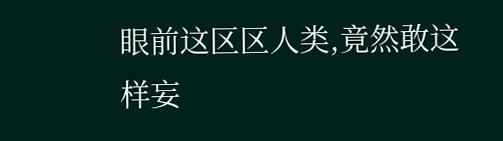眼前这区区人类,竟然敢这样妄